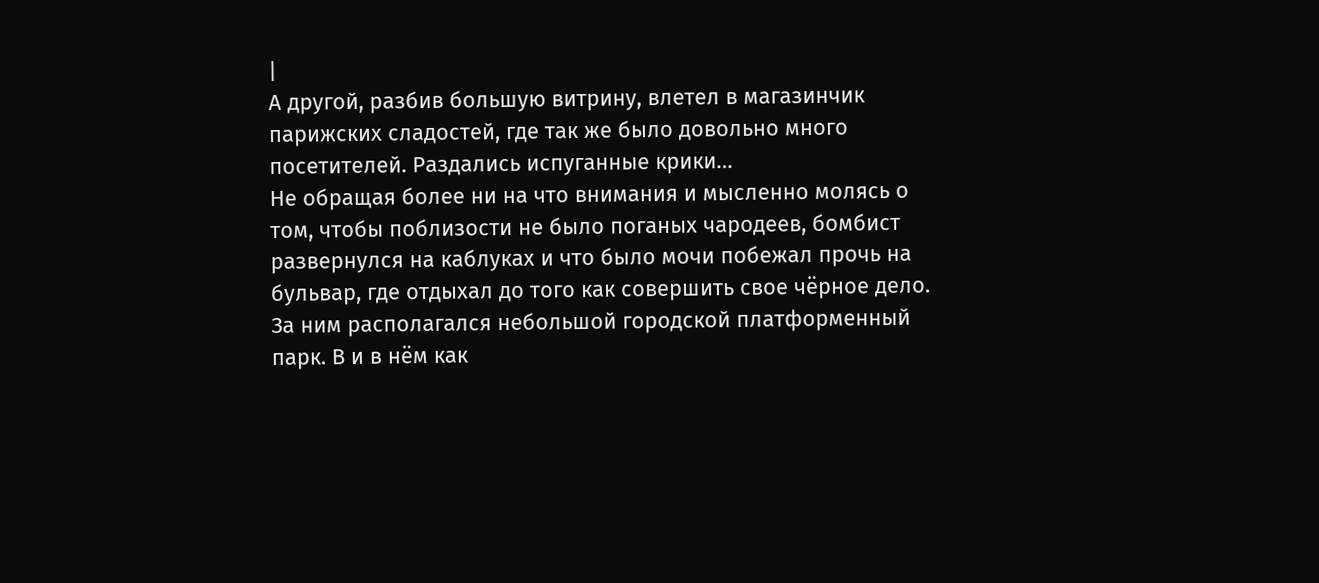|
А другой, разбив большую витрину, влетел в магазинчик парижских сладостей, где так же было довольно много посетителей. Раздались испуганные крики…
Не обращая более ни на что внимания и мысленно молясь о том, чтобы поблизости не было поганых чародеев, бомбист развернулся на каблуках и что было мочи побежал прочь на бульвар, где отдыхал до того как совершить свое чёрное дело. За ним располагался небольшой городской платформенный парк. В и в нём как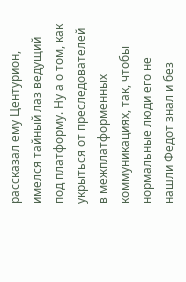рассказал ему Центурион, имелся тайный лаз ведущий под платформу. Ну а о том, как укрыться от преследователей в межплатформенных коммуникациях, так, чтобы нормальные люди его не нашли Федот знал и без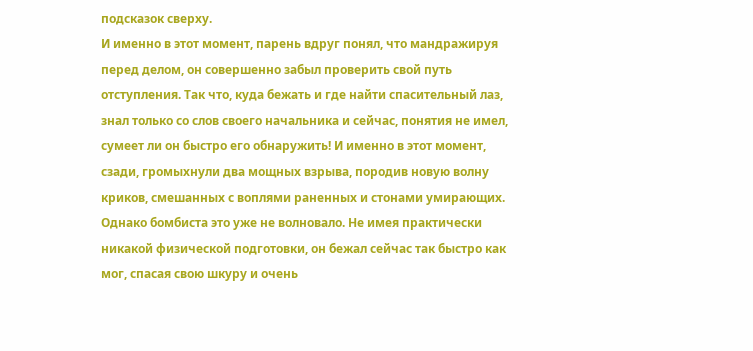подсказок сверху.
И именно в этот момент, парень вдруг понял, что мандражируя перед делом, он совершенно забыл проверить свой путь отступления. Так что, куда бежать и где найти спасительный лаз, знал только со слов своего начальника и сейчас, понятия не имел, сумеет ли он быстро его обнаружить! И именно в этот момент, сзади, громыхнули два мощных взрыва, породив новую волну криков, смешанных с воплями раненных и стонами умирающих.
Однако бомбиста это уже не волновало. Не имея практически никакой физической подготовки, он бежал сейчас так быстро как мог, спасая свою шкуру и очень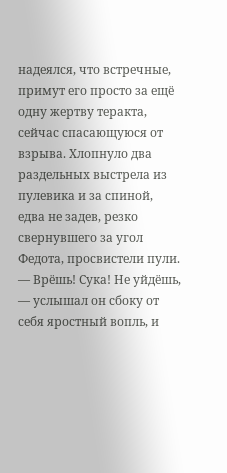надеялся, что встречные, примут его просто за ещё одну жертву теракта, сейчас спасающуюся от взрыва. Хлопнуло два раздельных выстрела из пулевика и за спиной, едва не задев, резко свернувшего за угол Федота, просвистели пули.
— Врёшь! Сука! Не уйдёшь, — услышал он сбоку от себя яростный вопль, и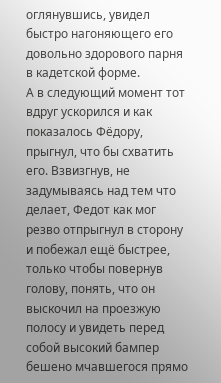оглянувшись, увидел быстро нагоняющего его довольно здорового парня в кадетской форме.
А в следующий момент тот вдруг ускорился и как показалось Фёдору, прыгнул, что бы схватить его. Взвизгнув, не задумываясь над тем что делает, Федот как мог резво отпрыгнул в сторону и побежал ещё быстрее, только чтобы повернув голову, понять, что он выскочил на проезжую полосу и увидеть перед собой высокий бампер бешено мчавшегося прямо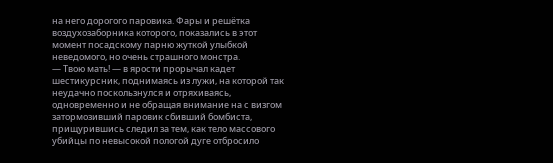на него дорогого паровика. Фары и решётка воздухозаборника которого, показались в этот момент посадскому парню жуткой улыбкой неведомого, но очень страшного монстра.
— Твою мать! — в ярости прорычал кадет шестикурсник, поднимаясь из лужи, на которой так неудачно поскользнулся и отряхиваясь, одновременно и не обращая внимание на с визгом затормозивший паровик сбивший бомбиста, прищурившись следил за тем, как тело массового убийцы по невысокой пологой дуге отбросило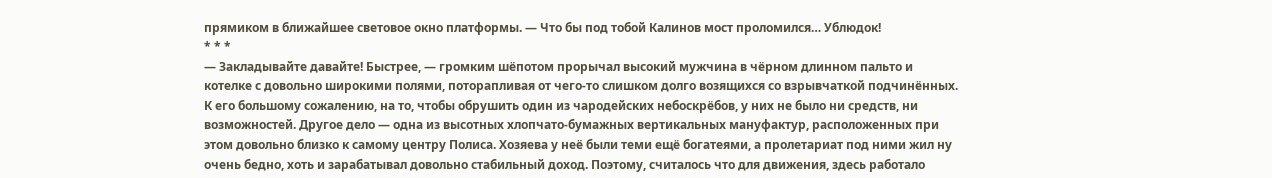прямиком в ближайшее световое окно платформы. — Что бы под тобой Калинов мост проломился… Ублюдок!
* * *
— Закладывайте давайте! Быстрее, — громким шёпотом прорычал высокий мужчина в чёрном длинном пальто и котелке с довольно широкими полями, поторапливая от чего-то слишком долго возящихся со взрывчаткой подчинённых.
К его большому сожалению, на то, чтобы обрушить один из чародейских небоскрёбов, у них не было ни средств, ни возможностей. Другое дело — одна из высотных хлопчато-бумажных вертикальных мануфактур, расположенных при этом довольно близко к самому центру Полиса. Хозяева у неё были теми ещё богатеями, а пролетариат под ними жил ну очень бедно, хоть и зарабатывал довольно стабильный доход. Поэтому, считалось что для движения, здесь работало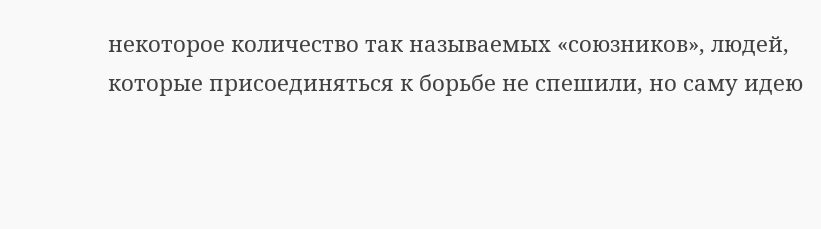некоторое количество так называемых «союзников», людей, которые присоединяться к борьбе не спешили, но саму идею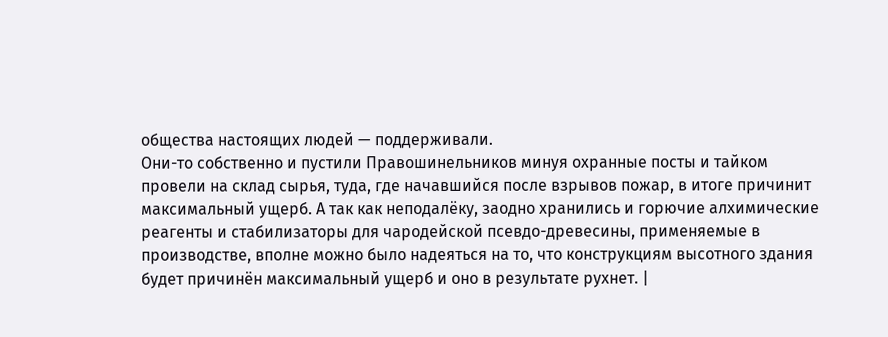общества настоящих людей — поддерживали.
Они-то собственно и пустили Правошинельников минуя охранные посты и тайком провели на склад сырья, туда, где начавшийся после взрывов пожар, в итоге причинит максимальный ущерб. А так как неподалёку, заодно хранились и горючие алхимические реагенты и стабилизаторы для чародейской псевдо-древесины, применяемые в производстве, вполне можно было надеяться на то, что конструкциям высотного здания будет причинён максимальный ущерб и оно в результате рухнет. |